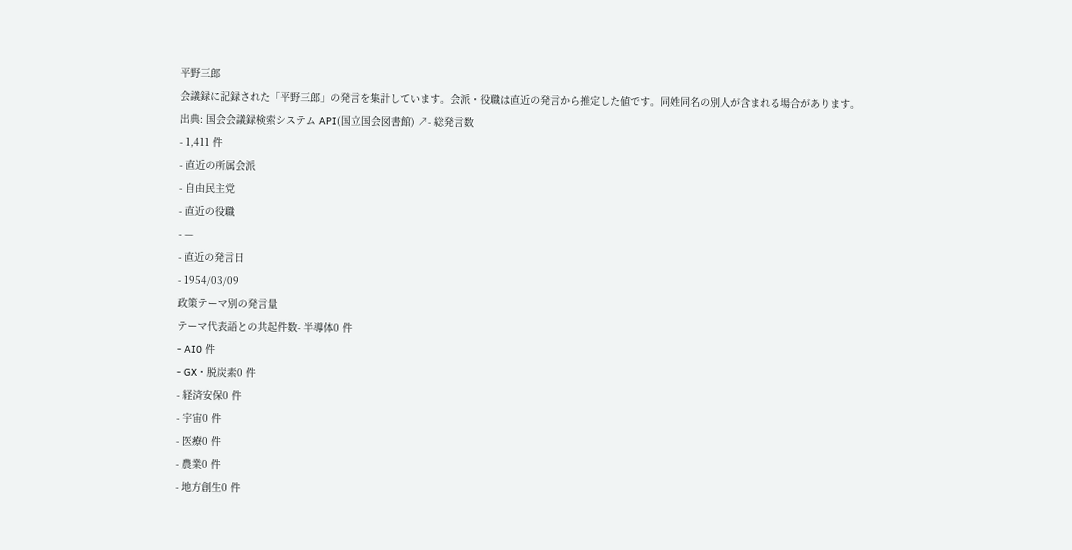平野三郎
会議録に記録された「平野三郎」の発言を集計しています。会派・役職は直近の発言から推定した値です。同姓同名の別人が含まれる場合があります。
出典: 国会会議録検索システム API(国立国会図書館) ↗- 総発言数
- 1,411 件
- 直近の所属会派
- 自由民主党
- 直近の役職
- —
- 直近の発言日
- 1954/03/09
政策テーマ別の発言量
テーマ代表語との共起件数- 半導体0 件
- AI0 件
- GX・脱炭素0 件
- 経済安保0 件
- 宇宙0 件
- 医療0 件
- 農業0 件
- 地方創生0 件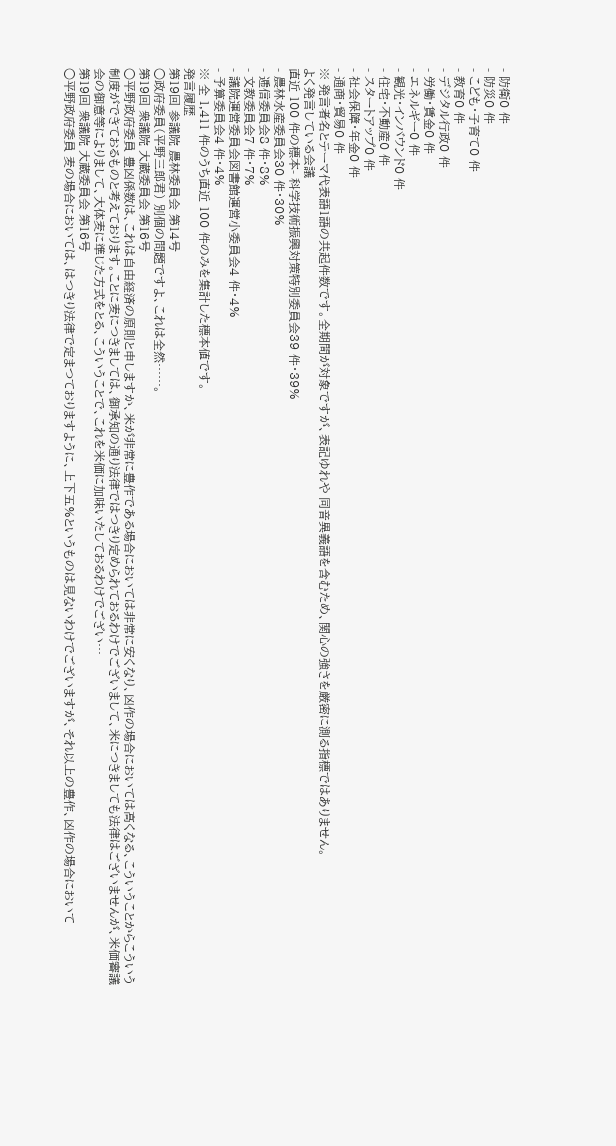- 防衛0 件
- 防災0 件
- こども・子育て0 件
- 教育0 件
- デジタル行政0 件
- 労働・賃金0 件
- エネルギー0 件
- 観光・インバウンド0 件
- 住宅・不動産0 件
- スタートアップ0 件
- 社会保障・年金0 件
- 通商・貿易0 件
※ 発言者名とテーマ代表語1語の共起件数です。全期間が対象ですが、表記ゆれや 同音異義語を含むため、関心の強さを厳密に測る指標ではありません。
よく発言している会議
直近 100 件の標本- 科学技術振興対策特別委員会39 件・39%
- 農林水産委員会30 件・30%
- 逓信委員会8 件・8%
- 文教委員会7 件・7%
- 議院運営委員会図書館運営小委員会4 件・4%
- 予算委員会4 件・4%
※ 全 1,411 件のうち直近 100 件のみを集計した標本値です。
発言履歴
第19回 参議院 農林委員会 第14号
○政府委員(平野三郎君) 別個の問題ですよ、これは全然……。
第19回 衆議院 大蔵委員会 第16号
○平野政府委員 豊凶係数は、これは自由経済の原則と申しますか、米が非常に豊作である場合においては非常に安くなり、凶作の場合においては高くなる、こういうことからこういう制度ができておるものと考えております。ことに麦につきましては、御承知の通り法律ではつきり定められておるわけでございまして、米につきましても法律はございませんが、米価審議会の御意等によりまして、大体麦に準じた方式をとる、こういうことで、これを米価に加味いたしておるわけでござい…
第19回 衆議院 大蔵委員会 第16号
○平野政府委員 麦の場合においては、はつきり法律で定まつておりますように、上下五%というものは見ないわけでございますが、それ以上の豊作、凶作の場合において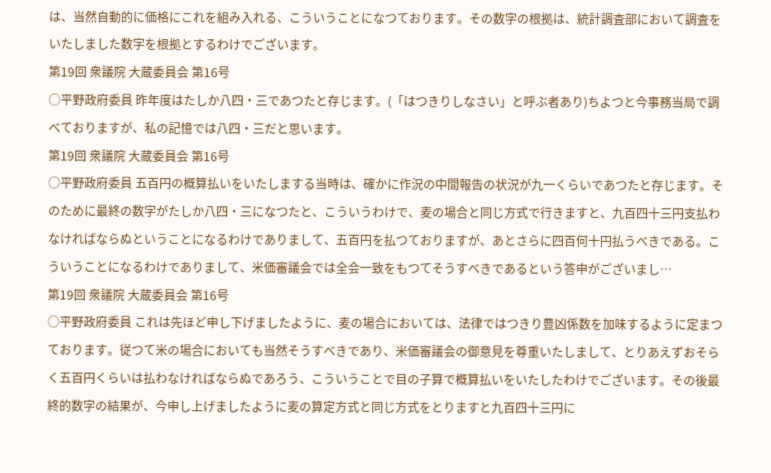は、当然自動的に価格にこれを組み入れる、こういうことになつております。その数字の根拠は、統計調査部において調査をいたしました数字を根拠とするわけでございます。
第19回 衆議院 大蔵委員会 第16号
○平野政府委員 昨年度はたしか八四・三であつたと存じます。(「はつきりしなさい」と呼ぶ者あり)ちよつと今事務当局で調べておりますが、私の記憶では八四・三だと思います。
第19回 衆議院 大蔵委員会 第16号
○平野政府委員 五百円の概算払いをいたしまする当時は、確かに作況の中間報告の状況が九一くらいであつたと存じます。そのために最終の数字がたしか八四・三になつたと、こういうわけで、麦の場合と同じ方式で行きますと、九百四十三円支払わなければならぬということになるわけでありまして、五百円を払つておりますが、あとさらに四百何十円払うべきである。こういうことになるわけでありまして、米価審議会では全会一致をもつてそうすべきであるという答申がございまし…
第19回 衆議院 大蔵委員会 第16号
○平野政府委員 これは先ほど申し下げましたように、麦の場合においては、法律ではつきり豊凶係数を加味するように定まつております。従つて米の場合においても当然そうすべきであり、米価審議会の御意見を尊重いたしまして、とりあえずおそらく五百円くらいは払わなければならぬであろう、こういうことで目の子算で概算払いをいたしたわけでございます。その後最終的数字の結果が、今申し上げましたように麦の算定方式と同じ方式をとりますと九百四十三円に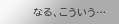なる、こういう…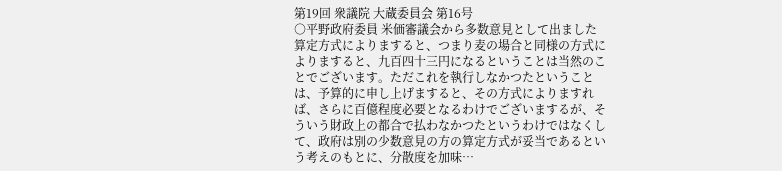第19回 衆議院 大蔵委員会 第16号
○平野政府委員 米価審議会から多数意見として出ました算定方式によりますると、つまり麦の場合と同様の方式によりますると、九百四十三円になるということは当然のことでございます。ただこれを執行しなかつたということは、予算的に申し上げますると、その方式によりますれば、さらに百億程度必要となるわけでございまするが、そういう財政上の都合で払わなかつたというわけではなくして、政府は別の少数意見の方の算定方式が妥当であるという考えのもとに、分散度を加味…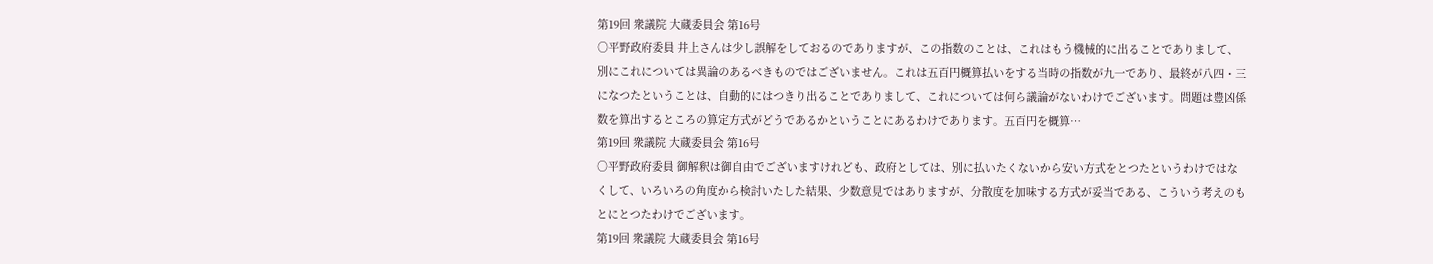第19回 衆議院 大蔵委員会 第16号
○平野政府委員 井上さんは少し誤解をしておるのでありますが、この指数のことは、これはもう機械的に出ることでありまして、別にこれについては異論のあるべきものではございません。これは五百円概算払いをする当時の指数が九一であり、最終が八四・三になつたということは、自動的にはつきり出ることでありまして、これについては何ら議論がないわけでございます。問題は豊凶係数を算出するところの算定方式がどうであるかということにあるわけであります。五百円を概算…
第19回 衆議院 大蔵委員会 第16号
○平野政府委員 御解釈は御自由でございますけれども、政府としては、別に払いたくないから安い方式をとつたというわけではなくして、いろいろの角度から検討いたした結果、少数意見ではありますが、分散度を加味する方式が妥当である、こういう考えのもとにとつたわけでございます。
第19回 衆議院 大蔵委員会 第16号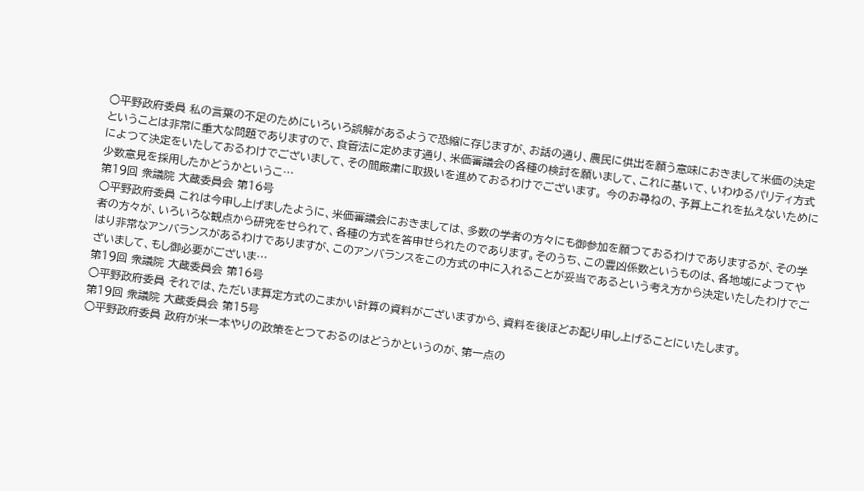○平野政府委員 私の言葉の不足のためにいろいろ誤解があるようで恐縮に存じますが、お話の通り、農民に供出を願う意味におきまして米価の決定ということは非常に重大な問題でありますので、食管法に定めます通り、米価審議会の各種の検討を願いまして、これに基いて、いわゆるパリティ方式によつて決定をいたしておるわけでございまして、その間厳粛に取扱いを進めておるわけでございます。 今のお尋ねの、予算上これを払えないために少数意見を採用したかどうかというこ…
第19回 衆議院 大蔵委員会 第16号
○平野政府委員 これは今申し上げましたように、米価審議会におきましては、多数の学者の方々にも御参加を願つておるわけでありまするが、その学者の方々が、いろいろな観点から研究をせられて、各種の方式を答申せられたのであります。そのうち、この豊凶係数というものは、各地域によつてやはり非常なアンバランスがあるわけでありますが、このアンバランスをこの方式の中に入れることが妥当であるという考え方から決定いたしたわけでございまして、もし御必要がございま…
第19回 衆議院 大蔵委員会 第16号
○平野政府委員 それでは、ただいま算定方式のこまかい計算の資料がございますから、資料を後ほどお配り申し上げることにいたします。
第19回 衆議院 大蔵委員会 第15号
○平野政府委員 政府が米一本やりの政策をとつておるのはどうかというのが、第一点の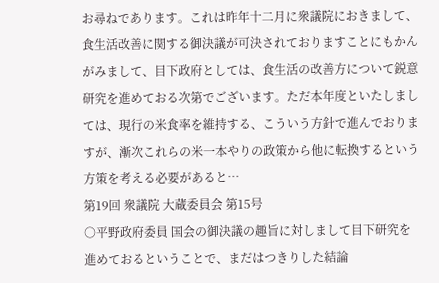お尋ねであります。これは昨年十二月に衆議院におきまして、食生活改善に関する御決議が可決されておりますことにもかんがみまして、目下政府としては、食生活の改善方について鋭意研究を進めておる次第でございます。ただ本年度といたしましては、現行の米食率を維持する、こういう方針で進んでおりますが、漸次これらの米一本やりの政策から他に転換するという方策を考える必要があると…
第19回 衆議院 大蔵委員会 第15号
○平野政府委員 国会の御決議の趣旨に対しまして目下研究を進めておるということで、まだはつきりした結論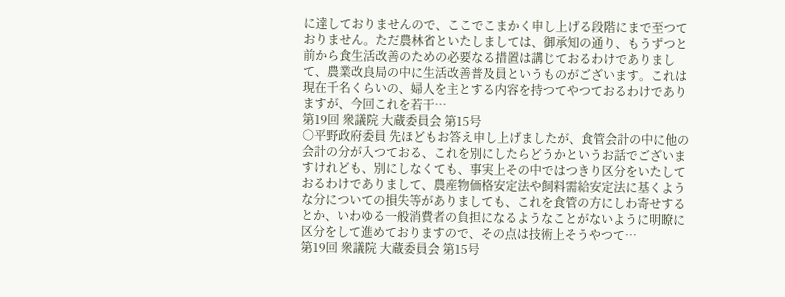に達しておりませんので、ここでこまかく申し上げる段階にまで至つておりません。ただ農林省といたしましては、御承知の通り、もうずつと前から食生活改善のための必要なる措置は講じておるわけでありまして、農業改良局の中に生活改善普及員というものがございます。これは現在千名くらいの、婦人を主とする内容を持つてやつておるわけでありますが、今回これを若干…
第19回 衆議院 大蔵委員会 第15号
○平野政府委員 先ほどもお答え申し上げましたが、食管会計の中に他の会計の分が入つておる、これを別にしたらどうかというお話でございますけれども、別にしなくても、事実上その中ではつきり区分をいたしておるわけでありまして、農産物価格安定法や飼料需給安定法に基くような分についての損失等がありましても、これを食管の方にしわ寄せするとか、いわゆる一般消費者の負担になるようなことがないように明瞭に区分をして進めておりますので、その点は技術上そうやつて…
第19回 衆議院 大蔵委員会 第15号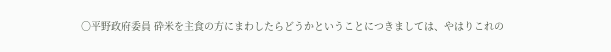○平野政府委員 砕米を主食の方にまわしたらどうかということにつきましては、やはりこれの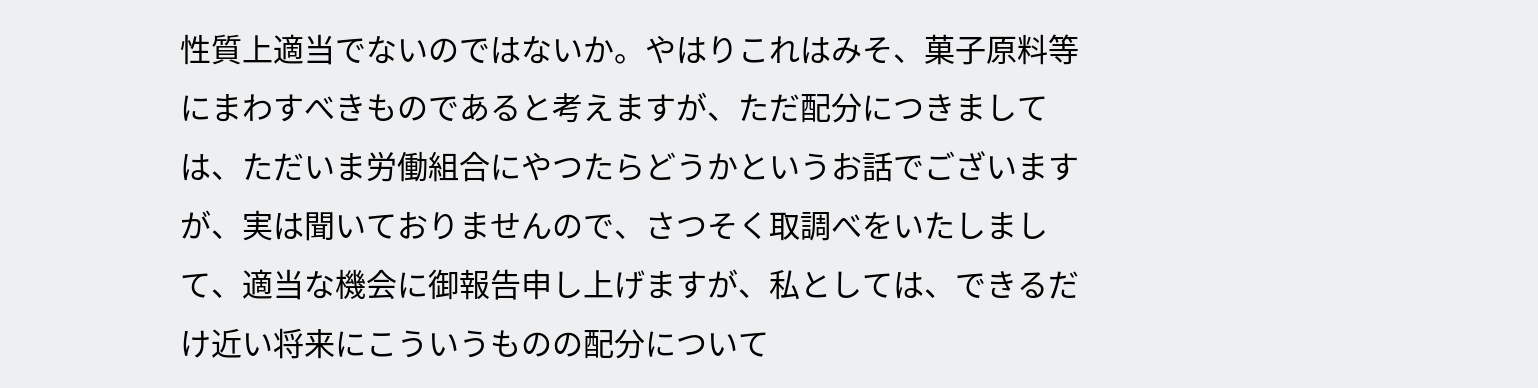性質上適当でないのではないか。やはりこれはみそ、菓子原料等にまわすべきものであると考えますが、ただ配分につきましては、ただいま労働組合にやつたらどうかというお話でございますが、実は聞いておりませんので、さつそく取調べをいたしまして、適当な機会に御報告申し上げますが、私としては、できるだけ近い将来にこういうものの配分について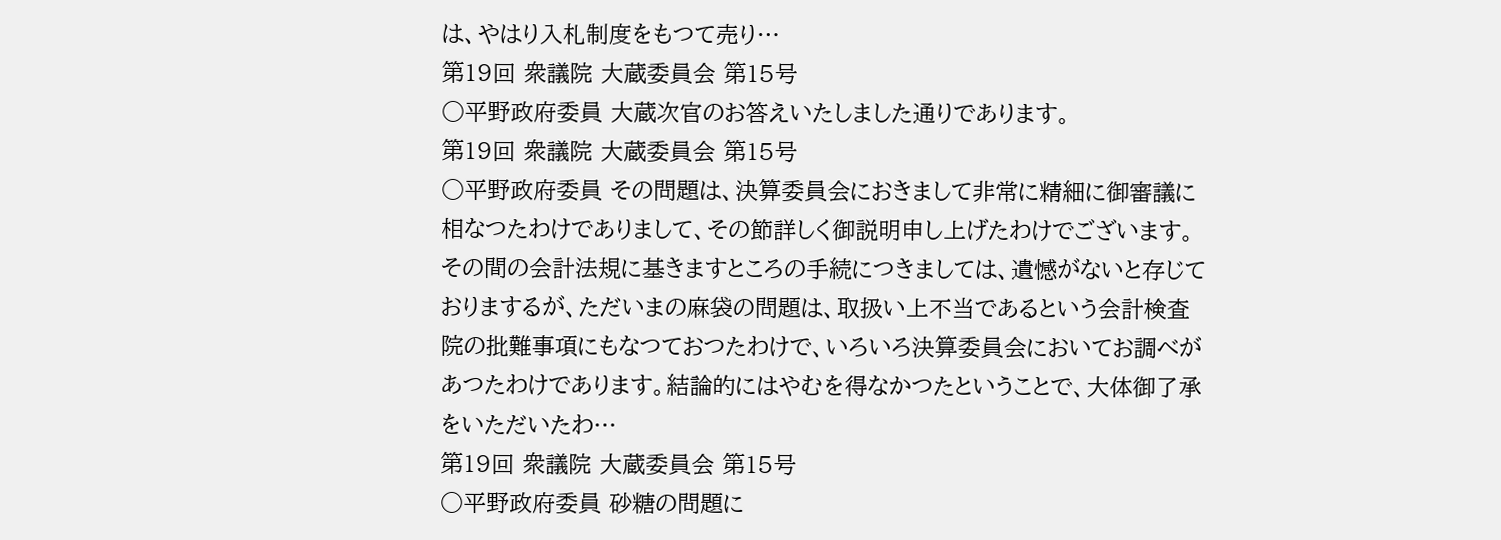は、やはり入札制度をもつて売り…
第19回 衆議院 大蔵委員会 第15号
○平野政府委員 大蔵次官のお答えいたしました通りであります。
第19回 衆議院 大蔵委員会 第15号
○平野政府委員 その問題は、決算委員会におきまして非常に精細に御審議に相なつたわけでありまして、その節詳しく御説明申し上げたわけでございます。その間の会計法規に基きますところの手続につきましては、遺憾がないと存じておりまするが、ただいまの麻袋の問題は、取扱い上不当であるという会計検査院の批難事項にもなつておつたわけで、いろいろ決算委員会においてお調べがあつたわけであります。結論的にはやむを得なかつたということで、大体御了承をいただいたわ…
第19回 衆議院 大蔵委員会 第15号
○平野政府委員 砂糖の問題に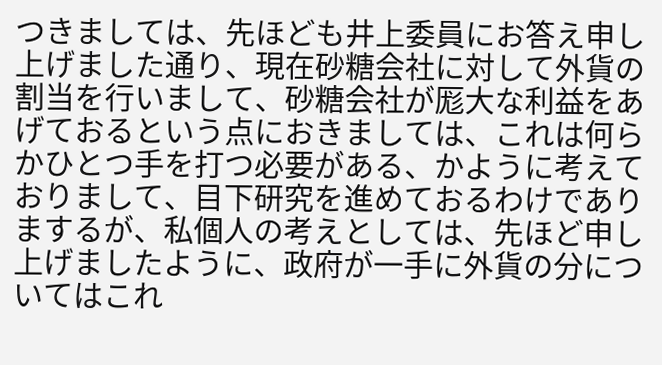つきましては、先ほども井上委員にお答え申し上げました通り、現在砂糖会社に対して外貨の割当を行いまして、砂糖会社が厖大な利益をあげておるという点におきましては、これは何らかひとつ手を打つ必要がある、かように考えておりまして、目下研究を進めておるわけでありまするが、私個人の考えとしては、先ほど申し上げましたように、政府が一手に外貨の分についてはこれ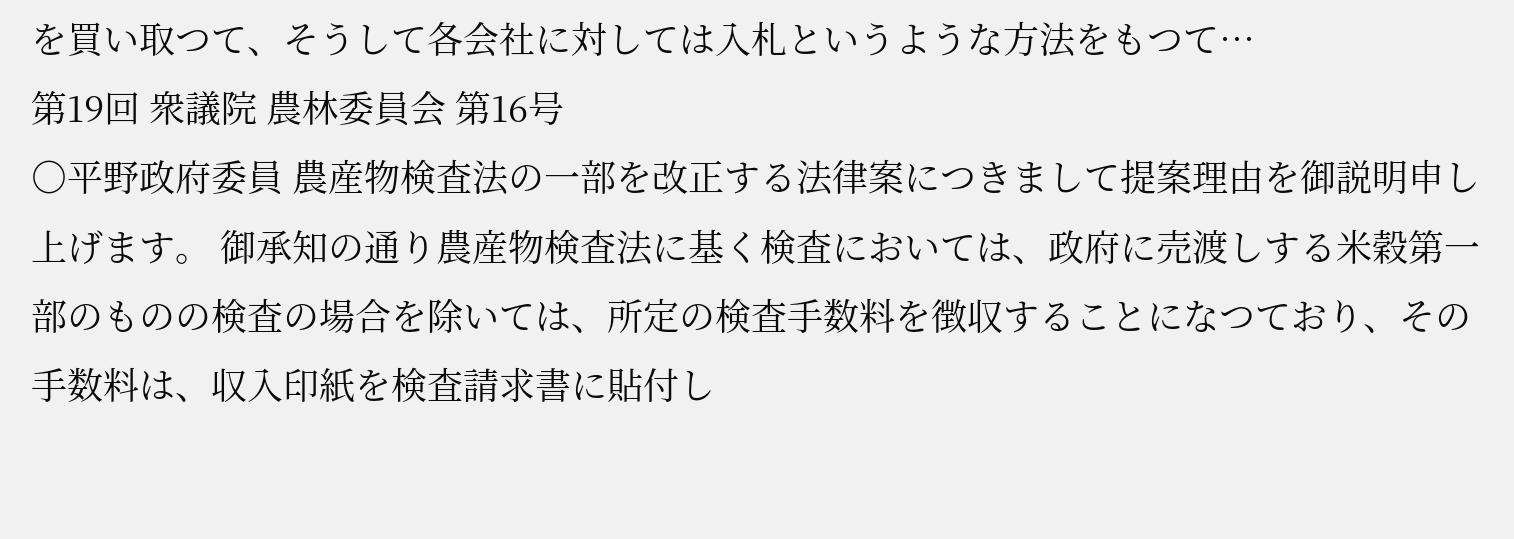を買い取つて、そうして各会社に対しては入札というような方法をもつて…
第19回 衆議院 農林委員会 第16号
○平野政府委員 農産物検査法の一部を改正する法律案につきまして提案理由を御説明申し上げます。 御承知の通り農産物検査法に基く検査においては、政府に売渡しする米穀第一部のものの検査の場合を除いては、所定の検査手数料を徴収することになつており、その手数料は、収入印紙を検査請求書に貼付し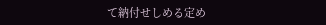て納付せしめる定め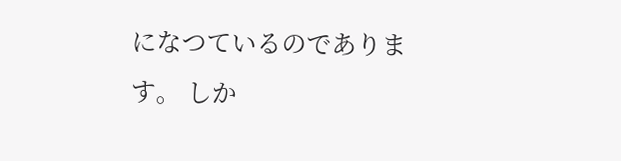になつているのであります。 しか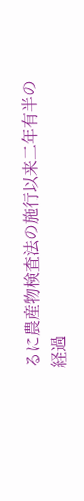るに農産物検査法の施行以来二年有半の経過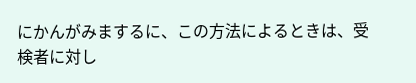にかんがみまするに、この方法によるときは、受検者に対し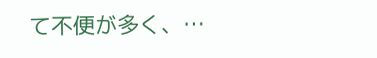て不便が多く、…